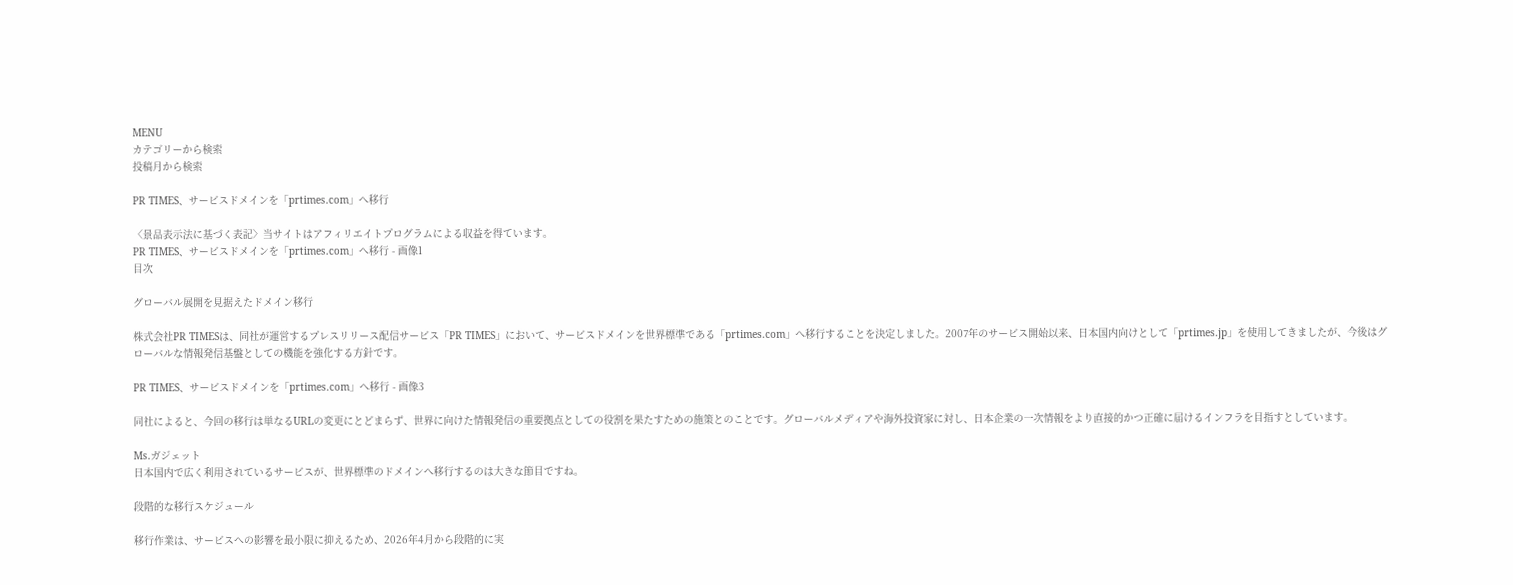MENU
カテゴリーから検索
投稿月から検索

PR TIMES、サービスドメインを「prtimes.com」へ移行

〈景品表示法に基づく表記〉当サイトはアフィリエイトプログラムによる収益を得ています。
PR TIMES、サービスドメインを「prtimes.com」へ移行 - 画像1
目次

グローバル展開を見据えたドメイン移行

株式会社PR TIMESは、同社が運営するプレスリリース配信サービス「PR TIMES」において、サービスドメインを世界標準である「prtimes.com」へ移行することを決定しました。2007年のサービス開始以来、日本国内向けとして「prtimes.jp」を使用してきましたが、今後はグローバルな情報発信基盤としての機能を強化する方針です。

PR TIMES、サービスドメインを「prtimes.com」へ移行 - 画像3

同社によると、今回の移行は単なるURLの変更にとどまらず、世界に向けた情報発信の重要拠点としての役割を果たすための施策とのことです。グローバルメディアや海外投資家に対し、日本企業の一次情報をより直接的かつ正確に届けるインフラを目指すとしています。

Ms.ガジェット
日本国内で広く利用されているサービスが、世界標準のドメインへ移行するのは大きな節目ですね。

段階的な移行スケジュール

移行作業は、サービスへの影響を最小限に抑えるため、2026年4月から段階的に実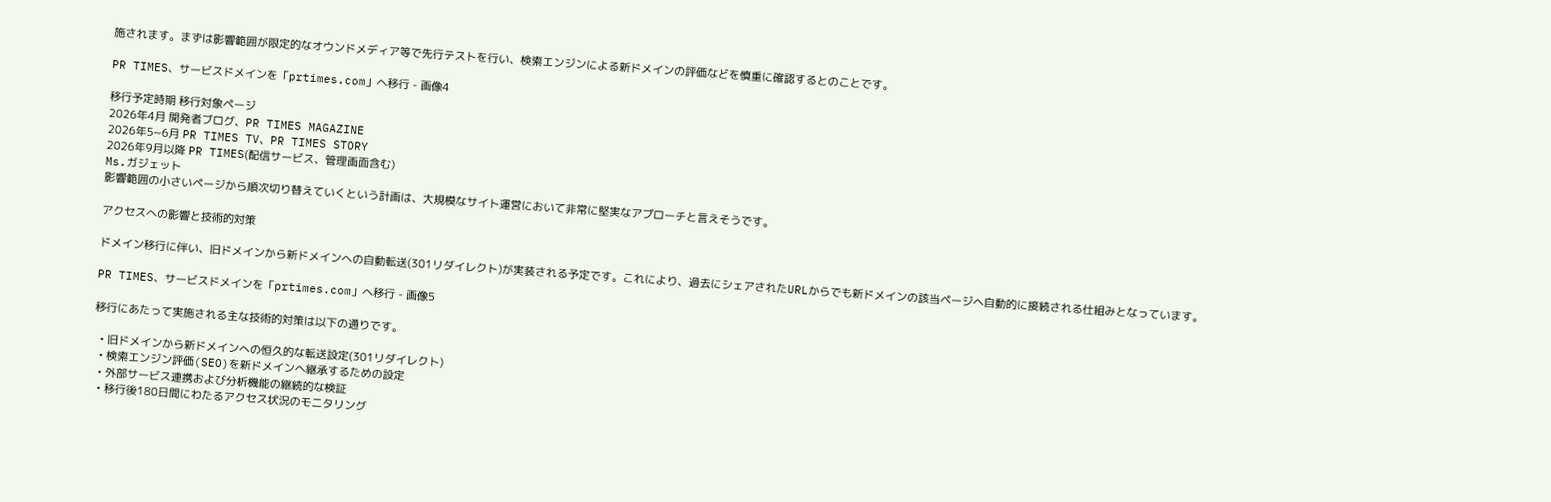施されます。まずは影響範囲が限定的なオウンドメディア等で先行テストを行い、検索エンジンによる新ドメインの評価などを慎重に確認するとのことです。

PR TIMES、サービスドメインを「prtimes.com」へ移行 - 画像4

移行予定時期 移行対象ページ
2026年4月 開発者ブログ、PR TIMES MAGAZINE
2026年5~6月 PR TIMES TV、PR TIMES STORY
2026年9月以降 PR TIMES(配信サービス、管理画面含む)
Ms.ガジェット
影響範囲の小さいページから順次切り替えていくという計画は、大規模なサイト運営において非常に堅実なアプローチと言えそうです。

アクセスへの影響と技術的対策

ドメイン移行に伴い、旧ドメインから新ドメインへの自動転送(301リダイレクト)が実装される予定です。これにより、過去にシェアされたURLからでも新ドメインの該当ページへ自動的に接続される仕組みとなっています。

PR TIMES、サービスドメインを「prtimes.com」へ移行 - 画像5

移行にあたって実施される主な技術的対策は以下の通りです。

  • 旧ドメインから新ドメインへの恒久的な転送設定(301リダイレクト)
  • 検索エンジン評価(SEO)を新ドメインへ継承するための設定
  • 外部サービス連携および分析機能の継続的な検証
  • 移行後180日間にわたるアクセス状況のモニタリング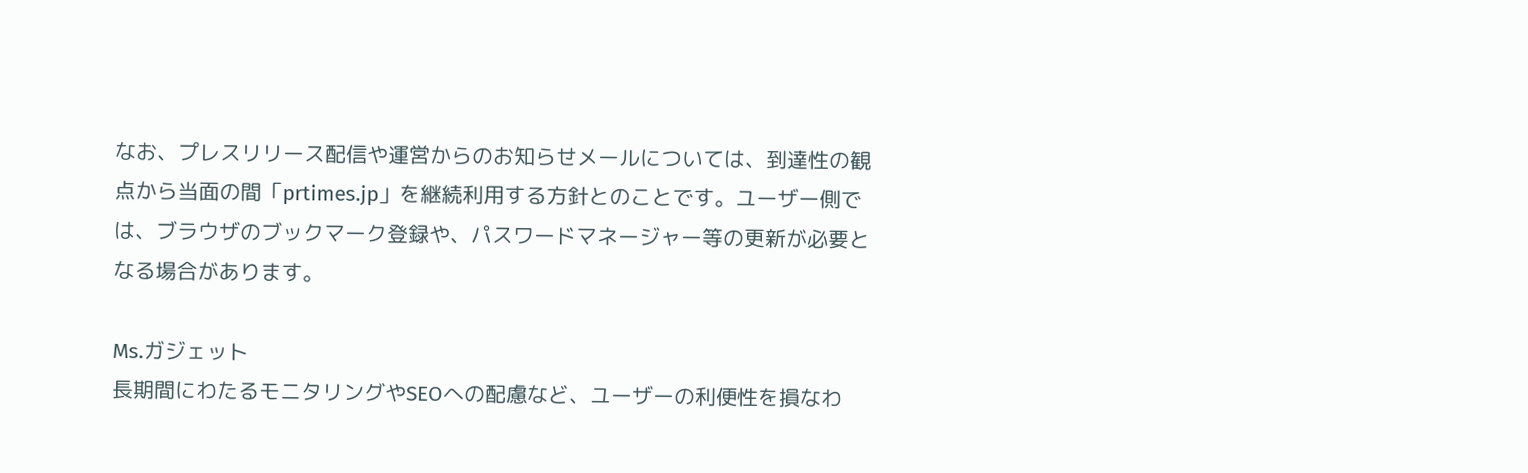なお、プレスリリース配信や運営からのお知らせメールについては、到達性の観点から当面の間「prtimes.jp」を継続利用する方針とのことです。ユーザー側では、ブラウザのブックマーク登録や、パスワードマネージャー等の更新が必要となる場合があります。

Ms.ガジェット
長期間にわたるモニタリングやSEOへの配慮など、ユーザーの利便性を損なわ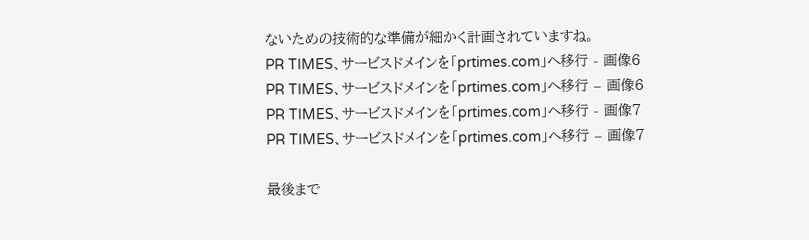ないための技術的な準備が細かく計画されていますね。
PR TIMES、サービスドメインを「prtimes.com」へ移行 - 画像6
PR TIMES、サービスドメインを「prtimes.com」へ移行 – 画像6
PR TIMES、サービスドメインを「prtimes.com」へ移行 - 画像7
PR TIMES、サービスドメインを「prtimes.com」へ移行 – 画像7

最後まで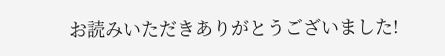お読みいただきありがとうございました!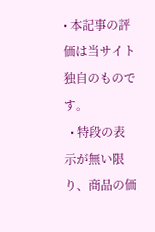• 本記事の評価は当サイト独自のものです。
  • 特段の表示が無い限り、商品の価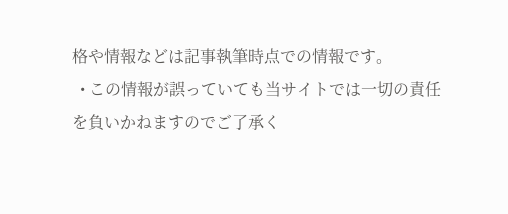格や情報などは記事執筆時点での情報です。
  • この情報が誤っていても当サイトでは一切の責任を負いかねますのでご了承く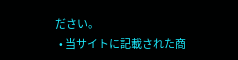ださい。
  • 当サイトに記載された商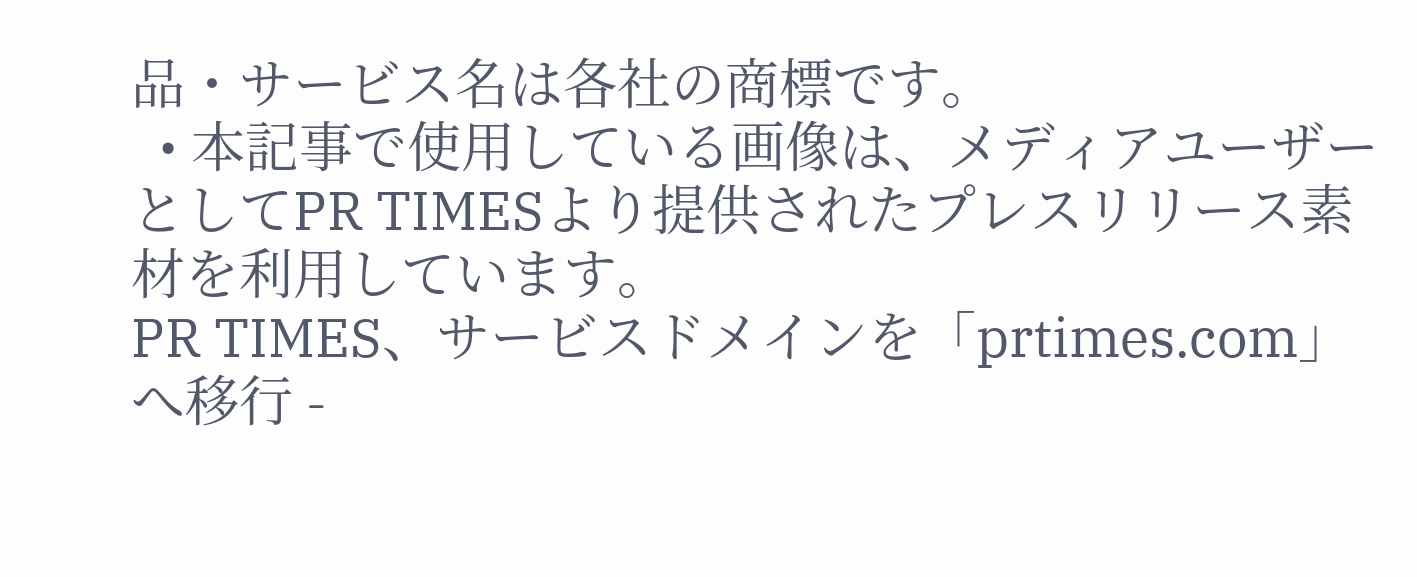品・サービス名は各社の商標です。
  • 本記事で使用している画像は、メディアユーザーとしてPR TIMESより提供されたプレスリリース素材を利用しています。
PR TIMES、サービスドメインを「prtimes.com」へ移行 -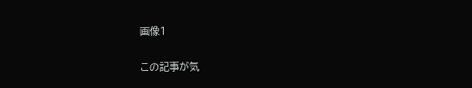画像1

この記事が気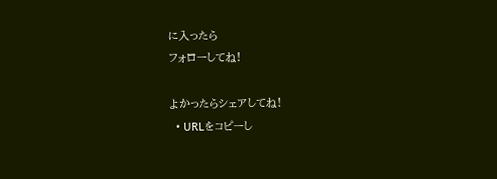に入ったら
フォローしてね!

よかったらシェアしてね!
  • URLをコピーし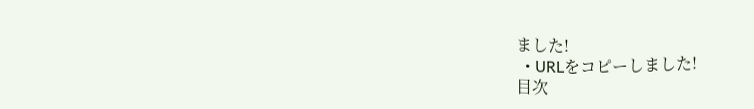ました!
  • URLをコピーしました!
目次